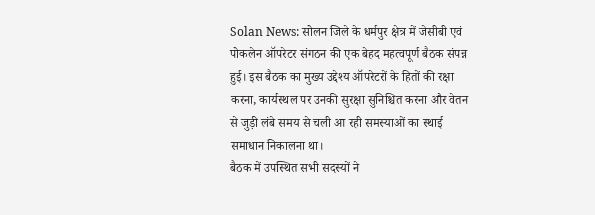Solan News: सोलन जिले के धर्मपुर क्षेत्र में जेसीबी एवं पोकलेन ऑपरेटर संगठन की एक बेहद महत्वपूर्ण बैठक संपन्न हुई। इस बैठक का मुख्य उद्देश्य ऑपरेटरों के हितों की रक्षा करना, कार्यस्थल पर उनकी सुरक्षा सुनिश्चित करना और वेतन से जुड़ी लंबे समय से चली आ रही समस्याओं का स्थाई समाधान निकालना था।
बैठक में उपस्थित सभी सदस्यों ने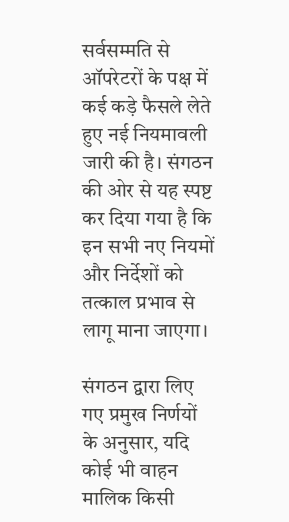सर्वसम्मति से ऑपरेटरों के पक्ष में कई कड़े फैसले लेते हुए नई नियमावली जारी की है। संगठन की ओर से यह स्पष्ट कर दिया गया है कि इन सभी नए नियमों और निर्देशों को तत्काल प्रभाव से लागू माना जाएगा।

संगठन द्वारा लिए गए प्रमुख निर्णयों के अनुसार, यदि कोई भी वाहन मालिक किसी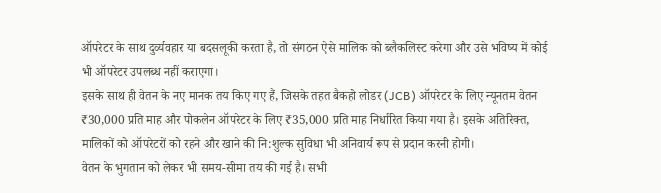ऑपरेटर के साथ दुर्व्यवहार या बदसलूकी करता है, तो संगठन ऐसे मालिक को ब्लैकलिस्ट करेगा और उसे भविष्य में कोई भी ऑपरेटर उपलब्ध नहीं कराएगा।
इसके साथ ही वेतन के नए मानक तय किए गए हैं, जिसके तहत बैकहो लोडर (JCB) ऑपरेटर के लिए न्यूनतम वेतन ₹30,000 प्रति माह और पोकलेन ऑपरेटर के लिए ₹35,000 प्रति माह निर्धारित किया गया है। इसके अतिरिक्त, मालिकों को ऑपरेटरों को रहने और खाने की नि:शुल्क सुविधा भी अनिवार्य रूप से प्रदान करनी होगी।
वेतन के भुगतान को लेकर भी समय-सीमा तय की गई है। सभी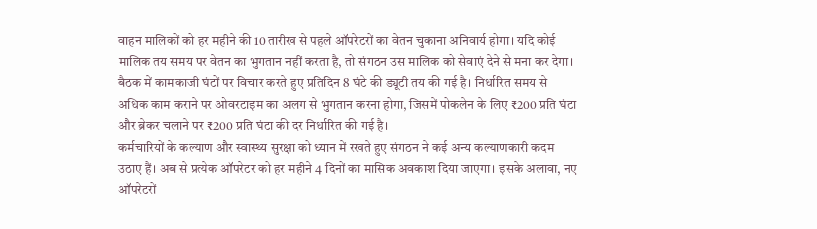वाहन मालिकों को हर महीने की 10 तारीख से पहले ऑपरेटरों का वेतन चुकाना अनिवार्य होगा। यदि कोई मालिक तय समय पर वेतन का भुगतान नहीं करता है, तो संगठन उस मालिक को सेवाएं देने से मना कर देगा। बैठक में कामकाजी घंटों पर विचार करते हुए प्रतिदिन 8 घंटे की ड्यूटी तय की गई है। निर्धारित समय से अधिक काम कराने पर ओवरटाइम का अलग से भुगतान करना होगा, जिसमें पोकलेन के लिए ₹200 प्रति घंटा और ब्रेकर चलाने पर ₹200 प्रति घंटा की दर निर्धारित की गई है।
कर्मचारियों के कल्याण और स्वास्थ्य सुरक्षा को ध्यान में रखते हुए संगठन ने कई अन्य कल्याणकारी कदम उठाए हैं। अब से प्रत्येक ऑपरेटर को हर महीने 4 दिनों का मासिक अवकाश दिया जाएगा। इसके अलावा, नए ऑपरेटरों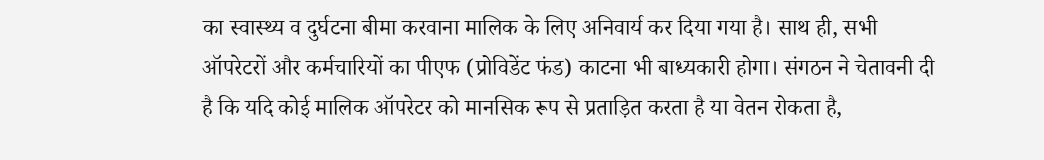का स्वास्थ्य व दुर्घटना बीमा करवाना मालिक के लिए अनिवार्य कर दिया गया है। साथ ही, सभी ऑपरेटरों और कर्मचारियों का पीएफ (प्रोविडेंट फंड) काटना भी बाध्यकारी होगा। संगठन ने चेतावनी दी है कि यदि कोई मालिक ऑपरेटर को मानसिक रूप से प्रताड़ित करता है या वेतन रोकता है,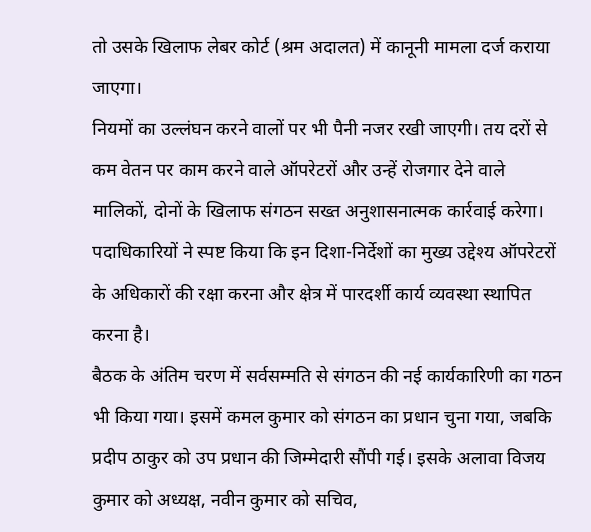तो उसके खिलाफ लेबर कोर्ट (श्रम अदालत) में कानूनी मामला दर्ज कराया जाएगा।
नियमों का उल्लंघन करने वालों पर भी पैनी नजर रखी जाएगी। तय दरों से कम वेतन पर काम करने वाले ऑपरेटरों और उन्हें रोजगार देने वाले मालिकों, दोनों के खिलाफ संगठन सख्त अनुशासनात्मक कार्रवाई करेगा। पदाधिकारियों ने स्पष्ट किया कि इन दिशा-निर्देशों का मुख्य उद्देश्य ऑपरेटरों के अधिकारों की रक्षा करना और क्षेत्र में पारदर्शी कार्य व्यवस्था स्थापित करना है।
बैठक के अंतिम चरण में सर्वसम्मति से संगठन की नई कार्यकारिणी का गठन भी किया गया। इसमें कमल कुमार को संगठन का प्रधान चुना गया, जबकि प्रदीप ठाकुर को उप प्रधान की जिम्मेदारी सौंपी गई। इसके अलावा विजय कुमार को अध्यक्ष, नवीन कुमार को सचिव,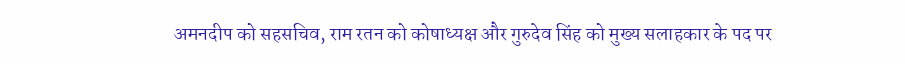अमनदीप को सहसचिव, राम रतन को कोषाध्यक्ष और गुरुदेव सिंह को मुख्य सलाहकार के पद पर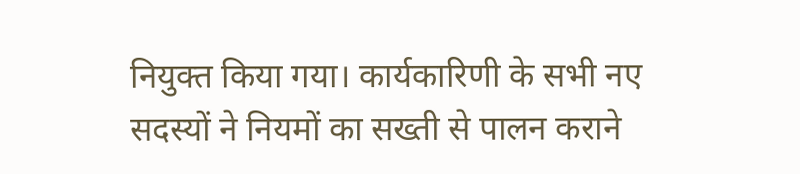नियुक्त किया गया। कार्यकारिणी के सभी नए सदस्यों ने नियमों का सख्ती से पालन कराने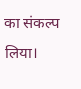का संकल्प लिया।